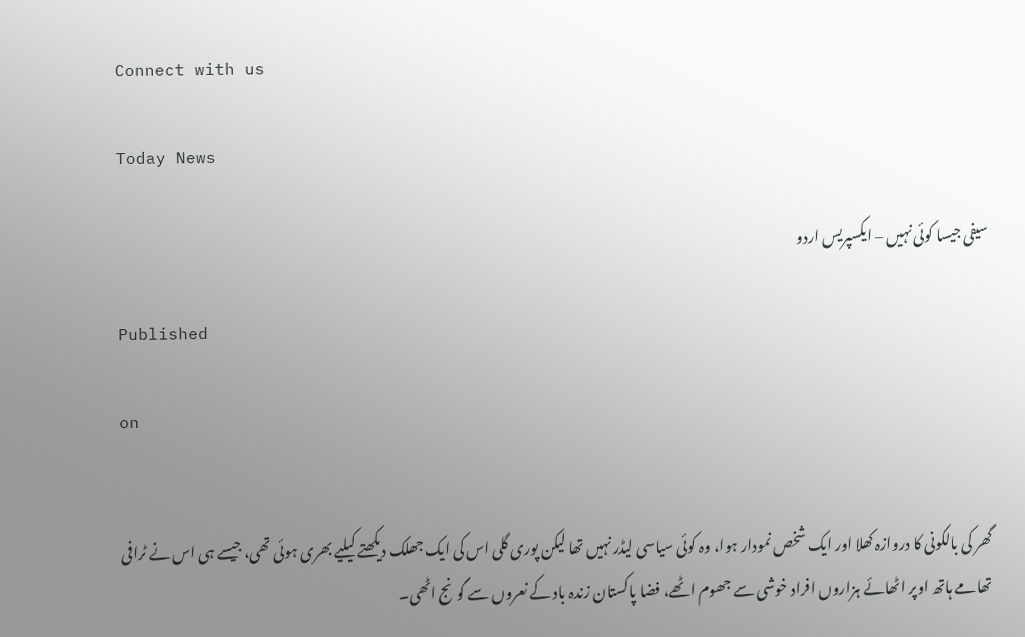Connect with us

Today News

سیفی جیسا کوئی نہیں – ایکسپریس اردو

Published

on


گھر کی بالکونی کا دروازہ کھلا اور ایک شخص نمودار ہوا، وہ کوئی سیاسی لیڈر نہیں تھا لیکن پوری گلی اس کی ایک جھلک دیکھتے کیلیے بھری ہوئی تھی، جیسے ہی اس نے ٹرافی تھامے ہاتھ اوپر اٹھائے ہزاروں افراد خوشی سے جھوم اٹھے، فضا پاکستان زندہ باد کے نعروں سے گونج اٹھی۔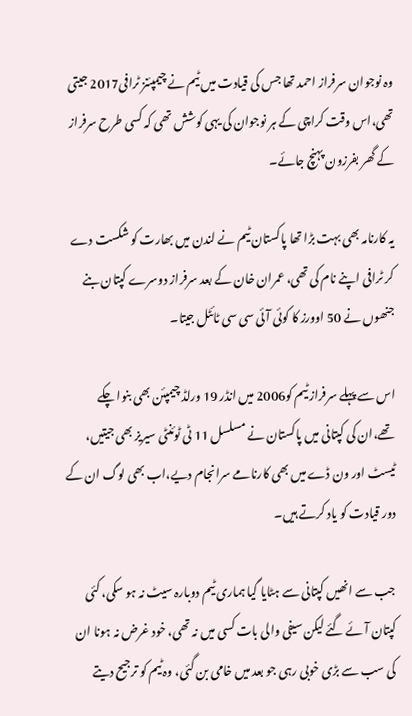وہ نوجوان سرفراز احمد تھا جس کی قیادت میں ٹیم نے چیمپئنز ٹرافی2017 جیتی تھی،اس وقت کراچی کے ہر نوجوان کی یہی کوشش تھی کہ کسی طرح سرفراز کے گھر بفرزون پہنچ جائے۔

یہ کارنامہ بھی بہت بڑا تھا پاکستان ٹیم نے لندن میں بھارت کو شکست دے کر ٹرافی اپنے نام کی تھی، عمران خان کے بعد سرفراز دوسرے کپتان بنے جنھوں نے 50 اوورز کا کوئی آئی سی سی ٹائٹل جیتا۔

اس سے پہلے سرفراز ٹیم کو2006 میں انڈر 19 ورلڈ چیمپئن بھی بنوا چکے تھے،ان کی کپتانی میں پاکستان نے مسلسل 11 ٹی ٹوئنٹی سیریز بھی جیتیں، ٹیسٹ اور ون ڈے میں بھی کارنامے سرانجام دیے،اب بھی لوگ ان کے دور قیادت کو یاد کرتے ہیں۔

جب سے انھیں کپتانی سے ہٹایا گیا ہماری ٹیم دوبارہ سیٹ نہ ہو سکی، کئی کپتان آئے گئے لیکن سیفی والی بات کسی میں نہ تھی، خود غرض نہ ہونا ان کی سب سے بڑی خوبی رہی جو بعد میں خامی بن گئی، وہ ٹیم کو ترجیح دیتے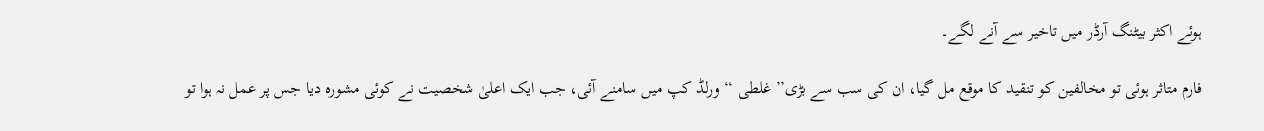ہوئے اکثر بیٹنگ آرڈر میں تاخیر سے آنے لگے۔

فارم متاثر ہوئی تو مخالفین کو تنقید کا موقع مل گیا، ان کی سب سے بڑی’’غلطی ‘‘ ورلڈ کپ میں سامنے آئی، جب ایک اعلیٰ شخصیت نے کوئی مشورہ دیا جس پر عمل نہ ہوا تو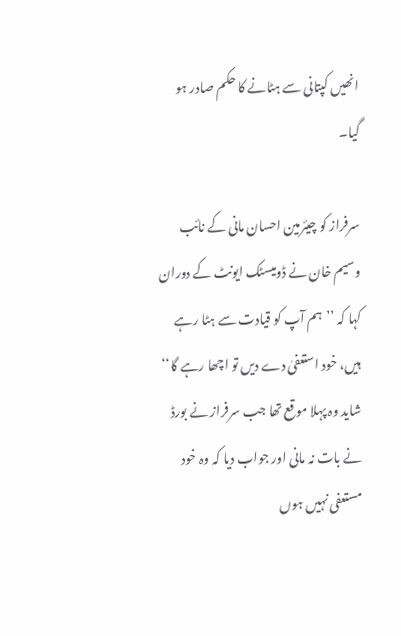انھیں کپتانی سے ہٹانے کا حکم صادر ہو گیا۔

سرفراز کو چیئرمین احسان مانی کے نائب وسیم خان نے ڈومیسٹک ایونٹ کے دوران کہا کہ ’’ہم آپ کو قیادت سے ہٹا رہے ہیں، خود استعفیٰ دے دیں تو اچھا رہے گا‘‘ شاید وہ پہلا موقع تھا جب سرفراز نے بورڈ نے بات نہ مانی اور جواب دیا کہ وہ خود مستعفی نہیں ہوں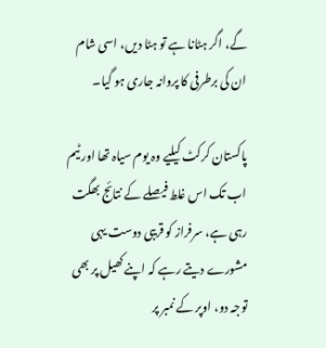گے، اگر ہٹانا ہے تو ہٹا دیں، اسی شام ان کی برطرفی کا پروانہ جاری ہو گیا۔

پاکستان کرکٹ کیلیے وہ یوم سیاہ تھا اور ٹیم اب تک اس غلط فیصلے کے نتائج بھگت رہی ہے، سرفراز کو قریبی دوست یہی مشورے دیتے رہے کہ اپنے کھیل پر بھی توجہ دو، اوپر کے نمبر پر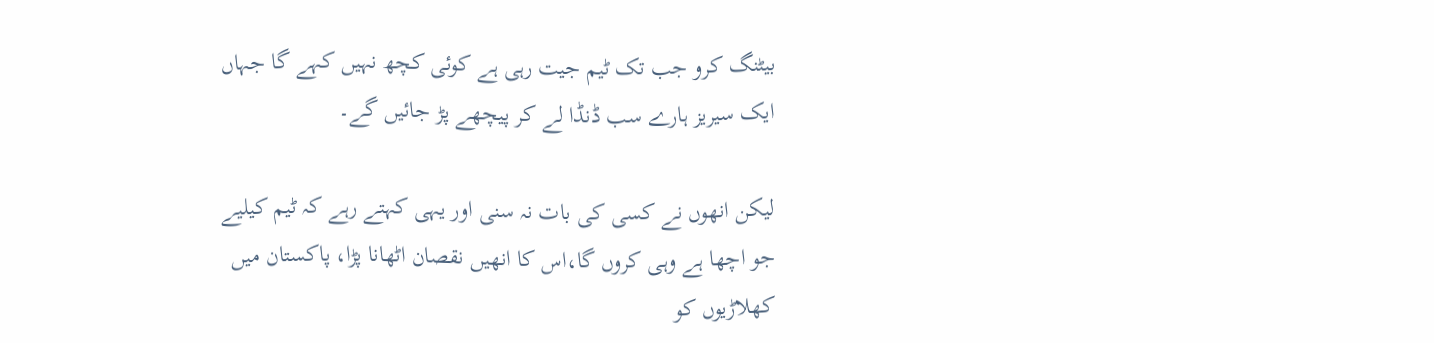بیٹنگ کرو جب تک ٹیم جیت رہی ہے کوئی کچھ نہیں کہے گا جہاں ایک سیریز ہارے سب ڈنڈا لے کر پیچھے پڑ جائیں گے۔

لیکن انھوں نے کسی کی بات نہ سنی اور یہی کہتے رہے کہ ٹیم کیلیے جو اچھا ہے وہی کروں گا،اس کا انھیں نقصان اٹھانا پڑا، پاکستان میں کھلاڑیوں کو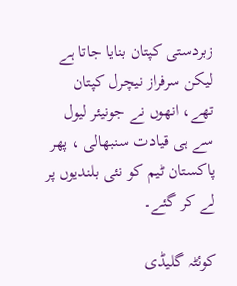زبردستی کپتان بنایا جاتا ہے لیکن سرفراز نیچرل کپتان تھے، انھوں نے جونیئر لیول سے ہی قیادت سنبھالی ، پھر پاکستان ٹیم کو نئی بلندیوں پر لے کر گئے۔

کوئٹہ گلیڈی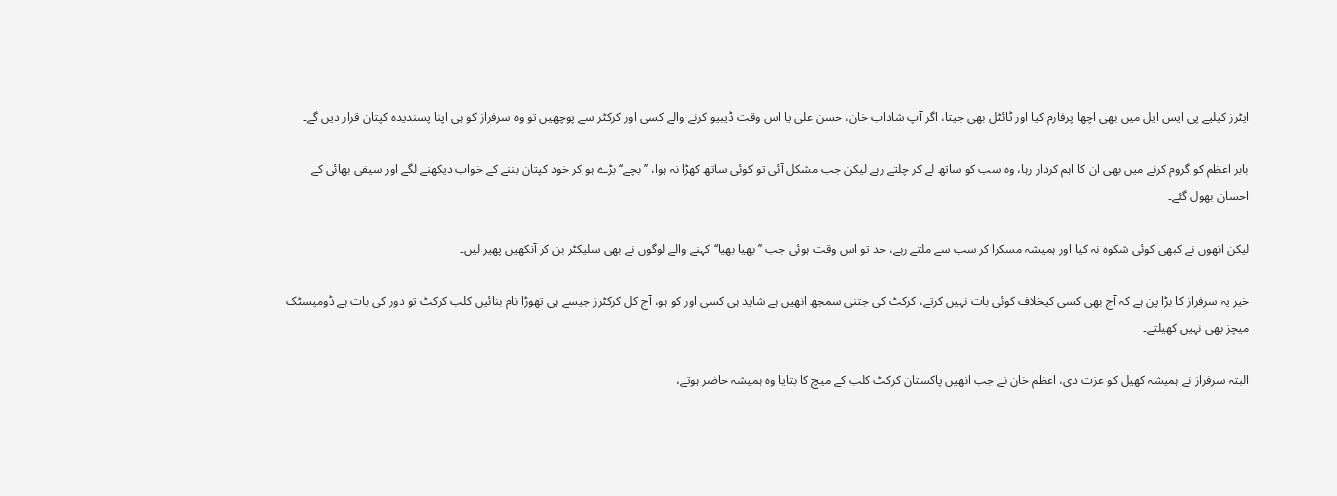ایٹرز کیلیے پی ایس ایل میں بھی اچھا پرفارم کیا اور ٹائٹل بھی جیتا، اگر آپ شاداب خان، حسن علی یا اس وقت ڈیبیو کرنے والے کسی اور کرکٹر سے پوچھیں تو وہ سرفراز کو ہی اپنا پسندیدہ کپتان قرار دیں گے۔

بابر اعظم کو گروم کرنے میں بھی ان کا اہم کردار رہا، وہ سب کو ساتھ لے کر چلتے رہے لیکن جب مشکل آئی تو کوئی ساتھ کھڑا نہ ہوا، ’’بچے‘‘ بڑے ہو کر خود کپتان بننے کے خواب دیکھنے لگے اور سیفی بھائی کے احسان بھول گئے۔

لیکن انھوں نے کبھی کوئی شکوہ نہ کیا اور ہمیشہ مسکرا کر سب سے ملتے رہے، حد تو اس وقت ہوئی جب ’’بھیا بھیا‘‘ کہنے والے لوگوں نے بھی سلیکٹر بن کر آنکھیں پھیر لیں۔

خیر یہ سرفراز کا بڑا پن ہے کہ آج بھی کسی کیخلاف کوئی بات نہیں کرتے، کرکٹ کی جتنی سمجھ انھیں ہے شاید ہی کسی اور کو ہو، آج کل کرکٹرز جیسے ہی تھوڑا نام بنائیں کلب کرکٹ تو دور کی بات ہے ڈومیسٹک میچز بھی نہیں کھیلتے۔

البتہ سرفراز نے ہمیشہ کھیل کو عزت دی، اعظم خان نے جب انھیں پاکستان کرکٹ کلب کے میچ کا بتایا وہ ہمیشہ حاضر ہوتے،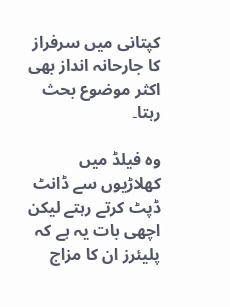کپتانی میں سرفراز کا جارحانہ انداز بھی اکثر موضوع بحث رہتا۔

وہ فیلڈ میں کھلاڑیوں سے ڈانٹ ڈپٹ کرتے رہتے لیکن اچھی بات یہ ہے کہ پلیئرز ان کا مزاج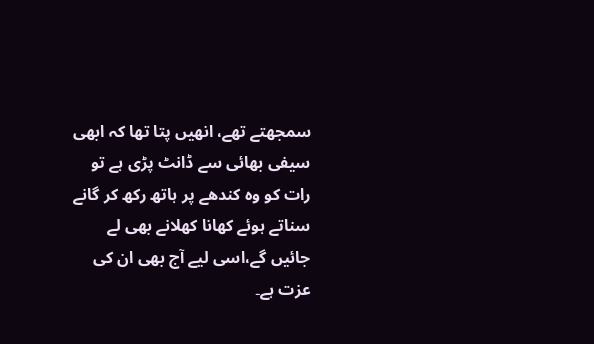سمجھتے تھے، انھیں پتا تھا کہ ابھی سیفی بھائی سے ڈانٹ پڑی ہے تو رات کو وہ کندھے پر ہاتھ رکھ کر گانے سناتے ہوئے کھانا کھلانے بھی لے جائیں گے،اسی لیے آج بھی ان کی عزت ہے۔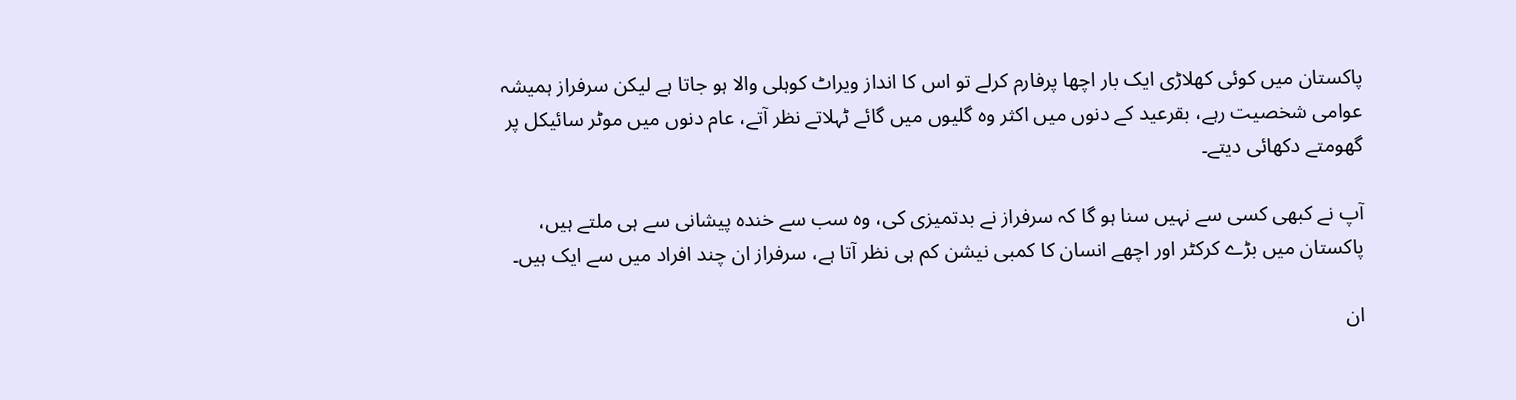پاکستان میں کوئی کھلاڑی ایک بار اچھا پرفارم کرلے تو اس کا انداز ویراٹ کوہلی والا ہو جاتا ہے لیکن سرفراز ہمیشہ عوامی شخصیت رہے، بقرعید کے دنوں میں اکثر وہ گلیوں میں گائے ٹہلاتے نظر آتے، عام دنوں میں موٹر سائیکل پر گھومتے دکھائی دیتے۔

آپ نے کبھی کسی سے نہیں سنا ہو گا کہ سرفراز نے بدتمیزی کی، وہ سب سے خندہ پیشانی سے ہی ملتے ہیں، پاکستان میں بڑے کرکٹر اور اچھے انسان کا کمبی نیشن کم ہی نظر آتا ہے، سرفراز ان چند افراد میں سے ایک ہیں۔

ان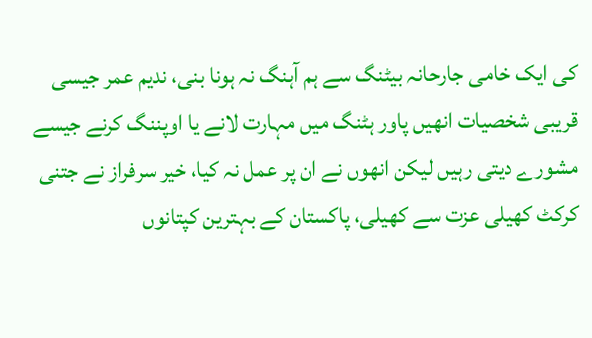کی ایک خامی جارحانہ بیٹنگ سے ہم آہنگ نہ ہونا بنی، ندیم عمر جیسی قریبی شخصیات انھیں پاور ہٹنگ میں مہارت لانے یا اوپننگ کرنے جیسے مشورے دیتی رہیں لیکن انھوں نے ان پر عمل نہ کیا، خیر سرفراز نے جتنی کرکٹ کھیلی عزت سے کھیلی، پاکستان کے بہترین کپتانوں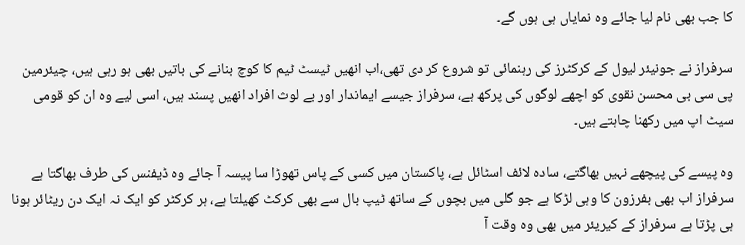کا جب بھی نام لیا جائے وہ نمایاں ہی ہوں گے۔

سرفراز نے جونیئر لیول کے کرکٹرز کی رہنمائی تو شروع کر دی تھی،اب انھیں ٹیسٹ ٹیم کا کوچ بنانے کی باتیں بھی ہو رہی ہیں، چیئرمین پی سی بی محسن نقوی کو اچھے لوگوں کی پرکھ ہے، سرفراز جیسے ایماندار اور بے لوث افراد انھیں پسند ہیں، اسی لیے وہ ان کو قومی سیٹ اپ میں رکھنا چاہتے ہیں۔

وہ پیسے کی پیچھے نہیں بھاگتے، سادہ لائف اسٹائل ہے، پاکستان میں کسی کے پاس تھوڑا سا پیسہ آ جائے وہ ڈیفنس کی طرف بھاگتا ہے سرفراز اب بھی بفرزون کا وہی لڑکا ہے جو گلی میں بچوں کے ساتھ ٹیپ بال سے بھی کرکٹ کھیلتا ہے، ہر کرکٹر کو ایک نہ ایک دن ریٹائر ہونا ہی پڑتا ہے سرفراز کے کیریئر میں بھی وہ وقت آ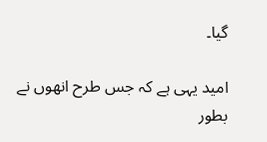گیا۔

امید یہی ہے کہ جس طرح انھوں نے بطور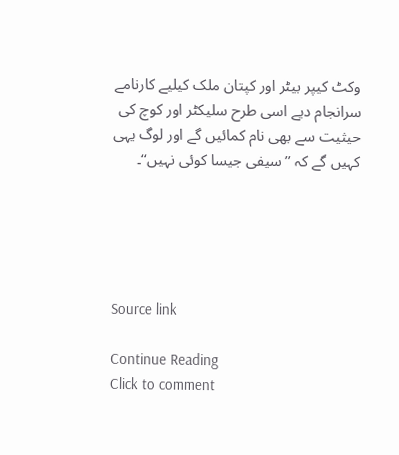وکٹ کیپر بیٹر اور کپتان ملک کیلیے کارنامے سرانجام دیے اسی طرح سلیکٹر اور کوچ کی حیثیت سے بھی نام کمائیں گے اور لوگ یہی کہیں گے کہ ’’سیفی جیسا کوئی نہیں‘‘۔





Source link

Continue Reading
Click to comment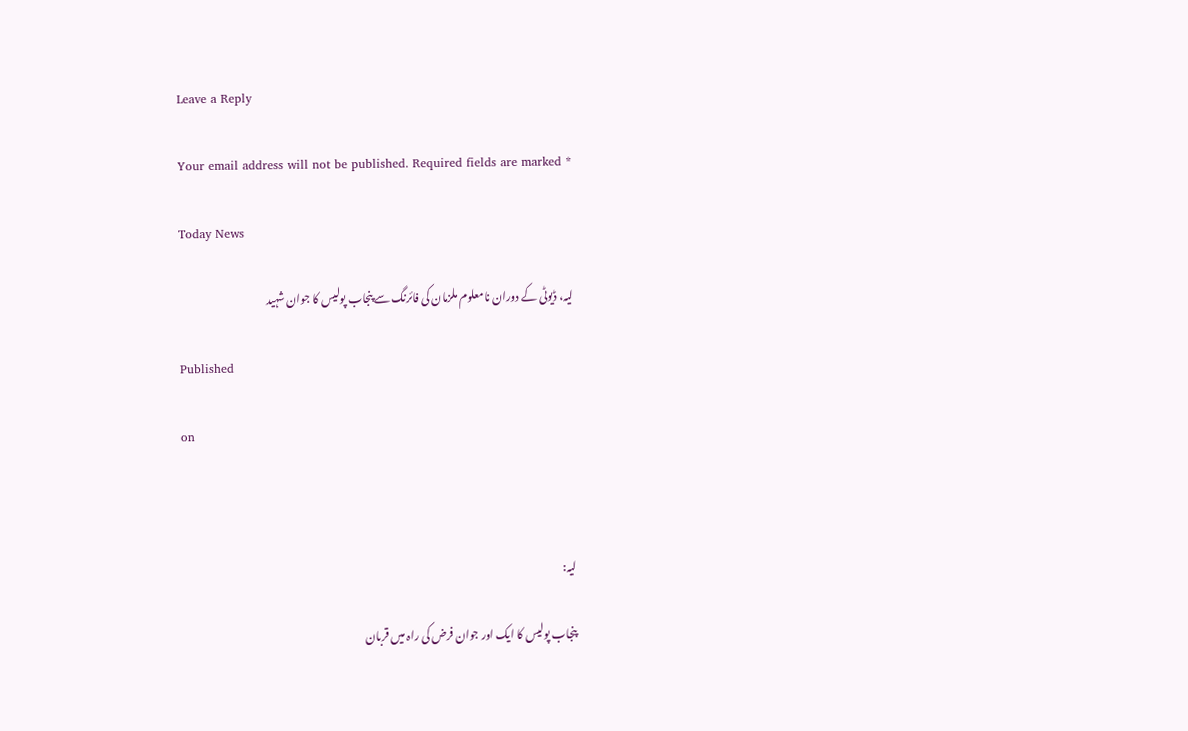Leave a Reply

Your email address will not be published. Required fields are marked *

Today News

لیہ، ڈیوٹی کے دوران نامعلوم ملزمان کی فائرنگ سے پنجاب پولیس کا جوان شہید

Published

on



لیہ:

پنجاب پولیس کا ایک اور جوان فرض کی راہ میں قربان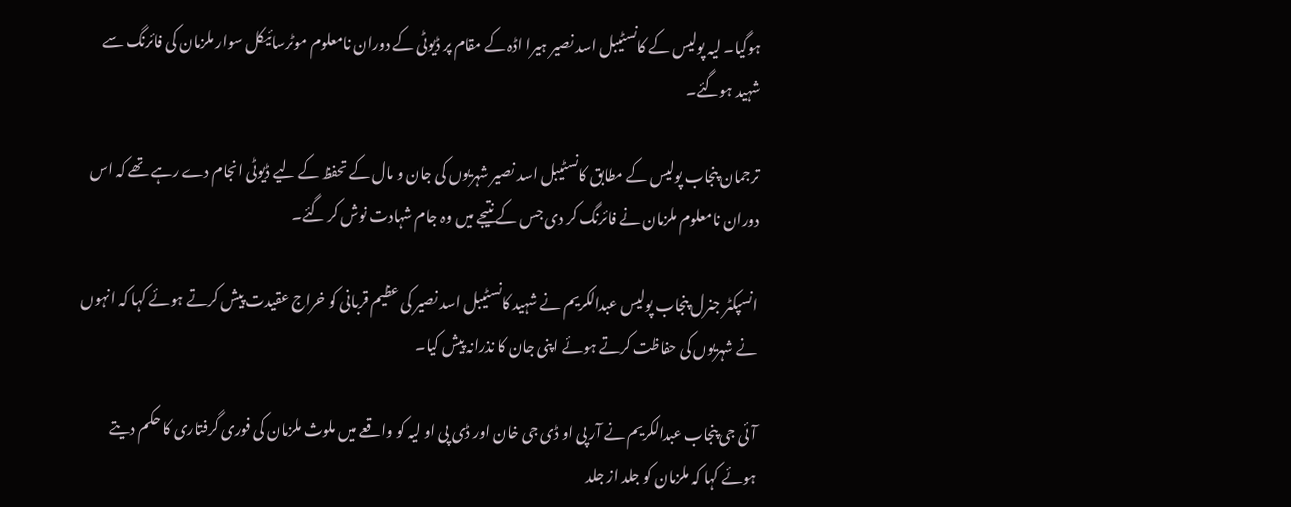ہوگیا۔ لیہ پولیس کے کانسٹیبل اسد نصیر ہیرا اڈہ کے مقام پر ڈیوٹی کے دوران نامعلوم موٹرسائیکل سوار ملزمان کی فائرنگ سے شہید ہوگئے۔

ترجمان پنجاب پولیس کے مطابق کانسٹیبل اسد نصیر شہریوں کی جان و مال کے تحفظ کے لیے ڈیوٹی انجام دے رہے تھے کہ اس دوران نامعلوم ملزمان نے فائرنگ کر دی جس کے نتیجے میں وہ جام شہادت نوش کر گئے۔

انسپکٹر جنرل پنجاب پولیس عبدالکریم نے شہید کانسٹیبل اسد نصیر کی عظیم قربانی کو خراج عقیدت پیش کرتے ہوئے کہا کہ انہوں نے شہریوں کی حفاظت کرتے ہوئے اپنی جان کا نذرانہ پیش کیا۔

آئی جی پنجاب عبدالکریم نے آر پی او ڈی جی خان اور ڈی پی او لیہ کو واقعے میں ملوث ملزمان کی فوری گرفتاری کا حکم دیتے ہوئے کہا کہ ملزمان کو جلد از جلد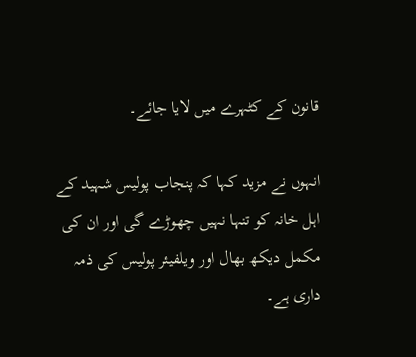قانون کے کٹہرے میں لایا جائے۔

انہوں نے مزید کہا کہ پنجاب پولیس شہید کے اہل خانہ کو تنہا نہیں چھوڑے گی اور ان کی مکمل دیکھ بھال اور ویلفیئر پولیس کی ذمہ داری ہے۔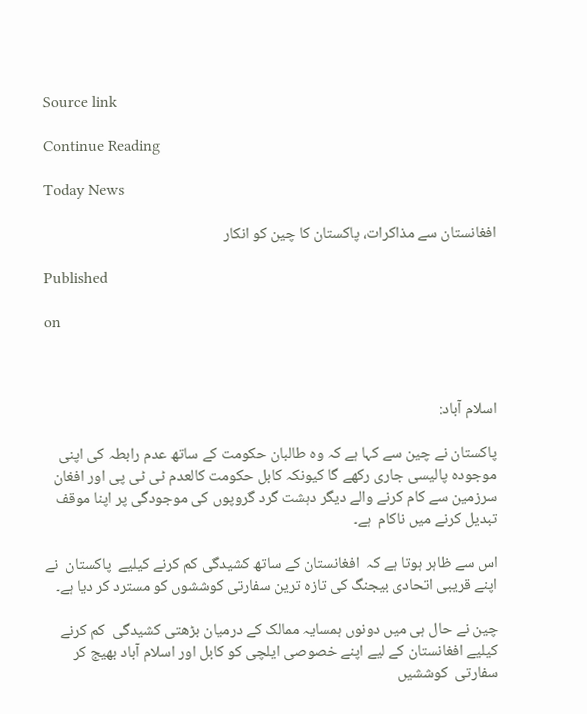Source link

Continue Reading

Today News

افغانستان سے مذاکرات، پاکستان کا چین کو انکار

Published

on



اسلام آباد:

پاکستان نے چین سے کہا ہے کہ وہ طالبان حکومت کے ساتھ عدم رابطہ کی اپنی موجودہ پالیسی جاری رکھے گا کیونکہ کابل حکومت کالعدم ٹی ٹی پی اور افغان سرزمین سے کام کرنے والے دیگر دہشت گرد گروپوں کی موجودگی پر اپنا موقف تبدیل کرنے میں ناکام  ہے۔

اس سے ظاہر ہوتا ہے کہ  افغانستان کے ساتھ کشیدگی کم کرنے کیلیے  پاکستان  نے  اپنے قریبی اتحادی بیجنگ کی تازہ ترین سفارتی کوششوں کو مسترد کر دیا ہے۔

چین نے حال ہی میں دونوں ہمسایہ ممالک کے درمیان بڑھتی کشیدگی  کم کرنے کیلیے افغانستان کے لیے اپنے خصوصی ایلچی کو کابل اور اسلام آباد بھیج کر  سفارتی  کوششیں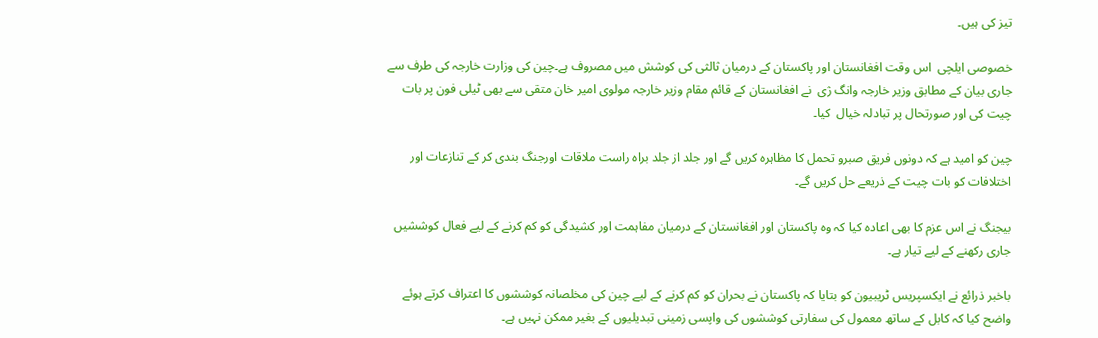تیز کی ہیں۔

خصوصی ایلچی  اس وقت افغانستان اور پاکستان کے درمیان ثالثی کی کوشش میں مصروف ہے۔چین کی وزارت خارجہ کی طرف سے جاری بیان کے مطابق وزیر خارجہ وانگ ژی  نے افغانستان کے قائم مقام وزیر خارجہ مولوی امیر خان متقی سے بھی ٹیلی فون پر بات چیت کی اور صورتحال پر تبادلہ خیال  کیا۔

چین کو امید ہے کہ دونوں فریق صبرو تحمل کا مظاہرہ کریں گے اور جلد از جلد براہ راست ملاقات اورجنگ بندی کر کے تنازعات اور اختلافات کو بات چیت کے ذریعے حل کریں گے۔

بیجنگ نے اس عزم کا بھی اعادہ کیا کہ وہ پاکستان اور افغانستان کے درمیان مفاہمت اور کشیدگی کو کم کرنے کے لیے فعال کوششیں جاری رکھنے کے لیے تیار ہے۔

باخبر ذرائع نے ایکسپریس ٹریبیون کو بتایا کہ پاکستان نے بحران کو کم کرنے کے لیے چین کی مخلصانہ کوششوں کا اعتراف کرتے ہوئے واضح کیا کہ کابل کے ساتھ معمول کی سفارتی کوششوں کی واپسی زمینی تبدیلیوں کے بغیر ممکن نہیں ہے۔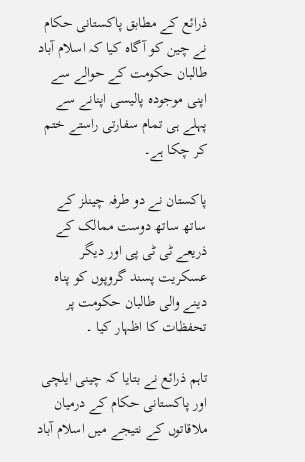ذرائع کے مطابق پاکستانی حکام نے چین کو آگاہ کیا کہ اسلام آباد طالبان حکومت کے حوالے سے اپنی موجودہ پالیسی اپنانے سے پہلے ہی تمام سفارتی راستے ختم کر چکا ہے۔

پاکستان نے دو طرفہ چینلز کے ساتھ ساتھ دوست ممالک کے ذریعے ٹی ٹی پی اور دیگر عسکریت پسند گروپوں کو پناہ دینے والی طالبان حکومت پر تحفظات کا اظہار کیا ۔

تاہم ذرائع نے بتایا کہ چینی ایلچی اور پاکستانی حکام کے درمیان ملاقاتوں کے نتیجے میں اسلام آباد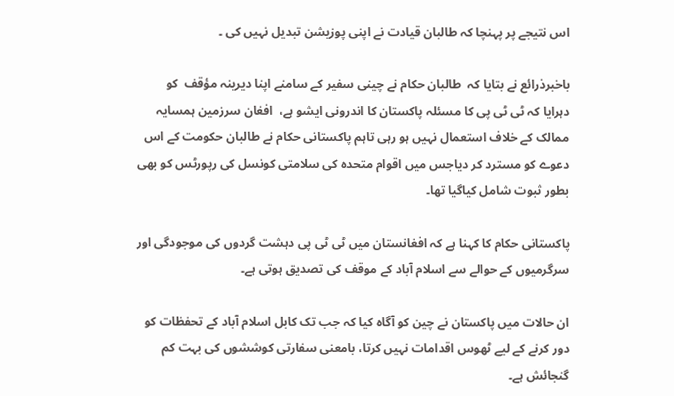اس نتیجے پر پہنچا کہ طالبان قیادت نے اپنی پوزیشن تبدیل نہیں کی ۔

باخبرذرائع نے بتایا کہ  طالبان حکام نے چینی سفیر کے سامنے اپنا دیرینہ مؤقف  کو دہرایا کہ ٹی ٹی پی کا مسئلہ پاکستان کا اندرونی ایشو ہے،  افغان سرزمین ہمسایہ ممالک کے خلاف استعمال نہیں ہو رہی تاہم پاکستانی حکام نے طالبان حکومت کے اس دعوے کو مسترد کر دیاجس میں اقوام متحدہ کی سلامتی کونسل کی رپورٹس کو بھی بطور ثبوت شامل کیاگیا تھا۔

پاکستانی حکام کا کہنا ہے کہ افغانستان میں ٹی ٹی پی دہشت گردوں کی موجودگی اور سرگرمیوں کے حوالے سے اسلام آباد کے موقف کی تصدیق ہوتی ہے۔

ان حالات میں پاکستان نے چین کو آگاہ کیا کہ جب تک کابل اسلام آباد کے تحفظات کو دور کرنے کے لیے ٹھوس اقدامات نہیں کرتا، بامعنی سفارتی کوششوں کی بہت کم گنجائش ہے۔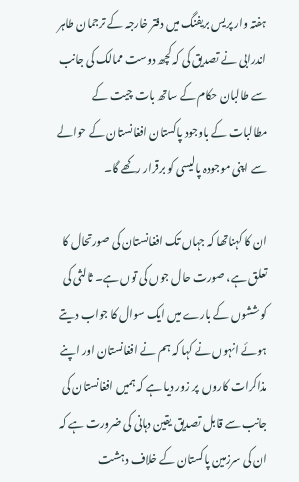ہفتہ وار پریس بریفنگ میں دفتر خارجہ کے ترجمان طاہر اندرابی نے تصدیق کی کہ کچھ دوست ممالک کی جانب سے طالبان حکام کے ساتھ بات چیت کے مطالبات کے باوجود پاکستان افغانستان کے حوالے سے اپنی موجودہ پالیسی کو برقرار رکھے گا۔

ان کا کہناتھا کہ جہاں تک افغانستان کی صورتحال کا تعلق ہے، صورت حال جوں کی توں ہے۔ ثالثی کی کوششوں کے بارے میں ایک سوال کا جواب دیتے ہوئے انہوں نے کہا کہ ہم نے افغانستان اور اپنے مذاکرات کاروں  پر زور دیا ہے کہ ہمیں افغانستان کی جانب سے قابل تصدیق یقین دہانی کی ضرورت ہے کہ ان کی سرزمین پاکستان کے خلاف دہشت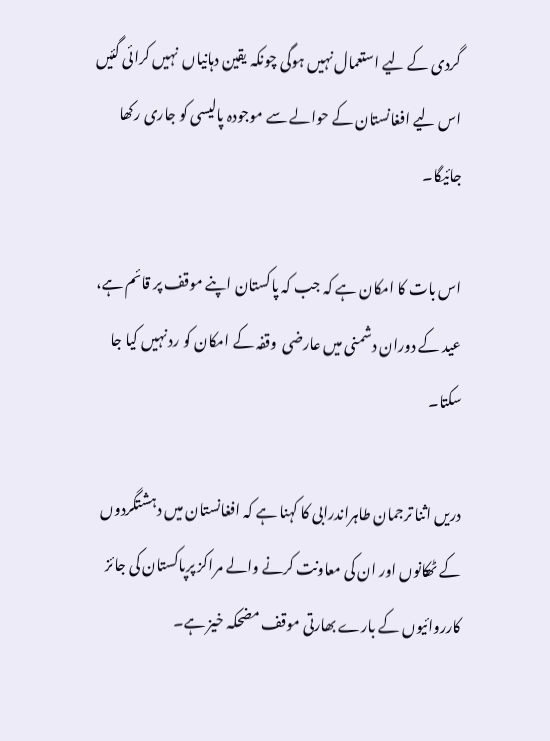گردی کے لیے استعمال نہیں ہوگی چونکہ یقین دہانیاں  نہیں کرائی گئیں اس لیے افغانستان کے حوالے سے موجودہ پالیسی کو جاری رکھا جائیگا۔

اس بات کا امکان ہے کہ جب کہ پاکستان اپنے موقف پر قائم ہے، عید کے دوران دشمنی میں عارضی  وقفہ کے امکان کو رد نہیں کیا جا سکتا۔

دریں اثنا ترجمان طاہراندرابی کا کہنا ہے کہ افغانستان میں دہشتگردوں کے ٹھکانوں اور ان کی معاونت کرنے والے مراکز پرپاکستان کی جائز کارروائیوں کے بارے بھارتی موقف مضحکہ خیز ہے۔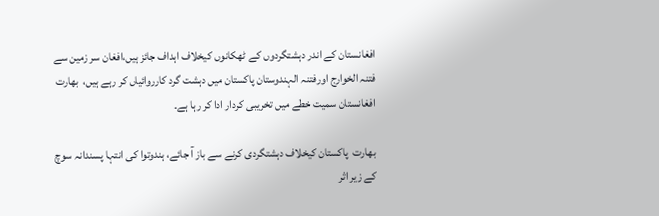افغانستان کے اندر دہشتگردوں کے ٹھکانوں کیخلاف اہداف جائز ہیں،افغان سر زمین سے فتنہ الخوارج اورفتنہ الہندوستان پاکستان میں دہشت گرد کارروائیاں کر رہے ہیں،  بھارت افغانستان سمیت خطے میں تخریبی کردار ادا کر رہا ہے۔

بھارت  پاکستان کیخلاف دہشتگردی کرنے سے باز آ جائے، ہندوتوا کی انتہا پسندانہ سوچ کے زیر اثر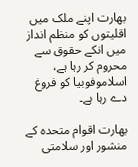بھارت اپنے ملک میں اقلیتوں کو منظم انداز میں انکے حقوق سے محروم کر رہا ہے، اسلاموفوبیا کو فروغ دے رہا ہے۔

بھارت اقوام متحدہ کے منشور اور سلامتی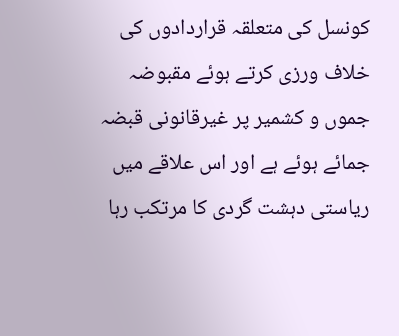کونسل کی متعلقہ قراردادوں کی خلاف ورزی کرتے ہوئے مقبوضہ جموں و کشمیر پر غیرقانونی قبضہ جمائے ہوئے ہے اور اس علاقے میں ریاستی دہشت گردی کا مرتکب رہا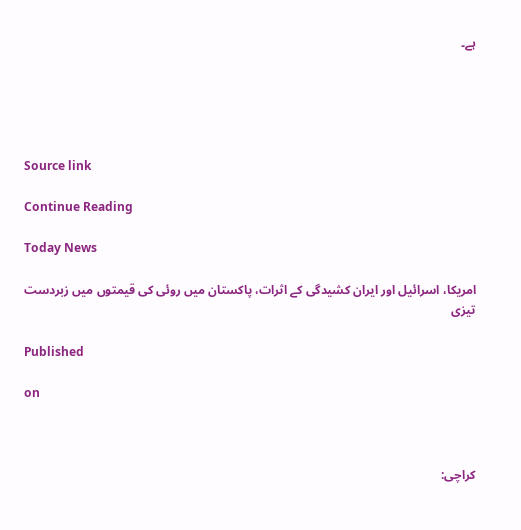ہے۔





Source link

Continue Reading

Today News

امریکا، اسرائیل اور ایران کشیدگی کے اثرات، پاکستان میں روئی کی قیمتوں میں زبردست تیزی

Published

on



کراچی: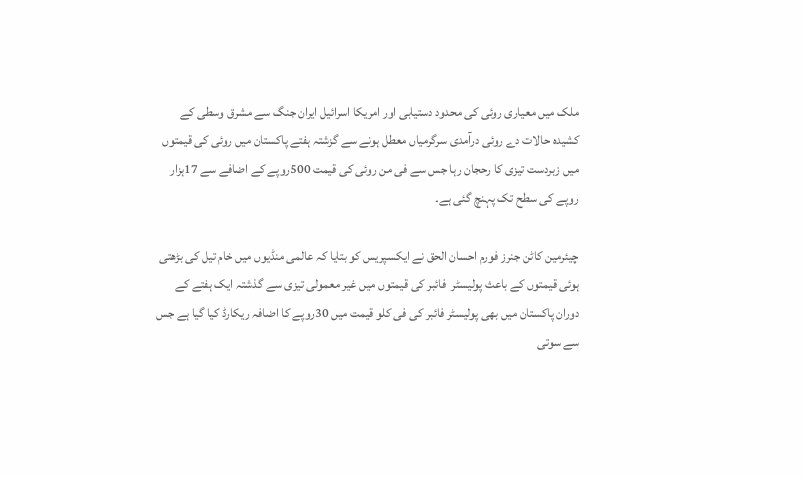ملک میں معیاری روئی کی محدود دستیابی اور امریکا اسرائیل ایران جنگ سے مشرق وسطی کے کشیدہ حالات دے روئی درآمدی سرگرمیاں معطل ہونے سے گزشتہ ہفتے پاکستان میں روئی کی قیمتوں میں زبردست تیزی کا رحجان رہا جس سے فی من روئی کی قیمت 500روپے کے اضافے سے 17ہزار روپے کی سطح تک پہنچ گئی ہے۔

چیئرمین کاٹن جنرز فورم احسان الحق نے ایکسپریس کو بتایا کہ عالمی منڈیوں میں خام تیل کی بڑھتی ہوئی قیمتوں کے باعث پولیسٹر  فائبر کی قیمتوں میں غیر معمولی تیزی سے گذشتہ ایک ہفتے کے دوران پاکستان میں بھی پولیسٹر فائبر کی فی کلو قیمت میں 30روپے کا اضافہ ریکارڈ کیا گیا ہے جس سے سوتی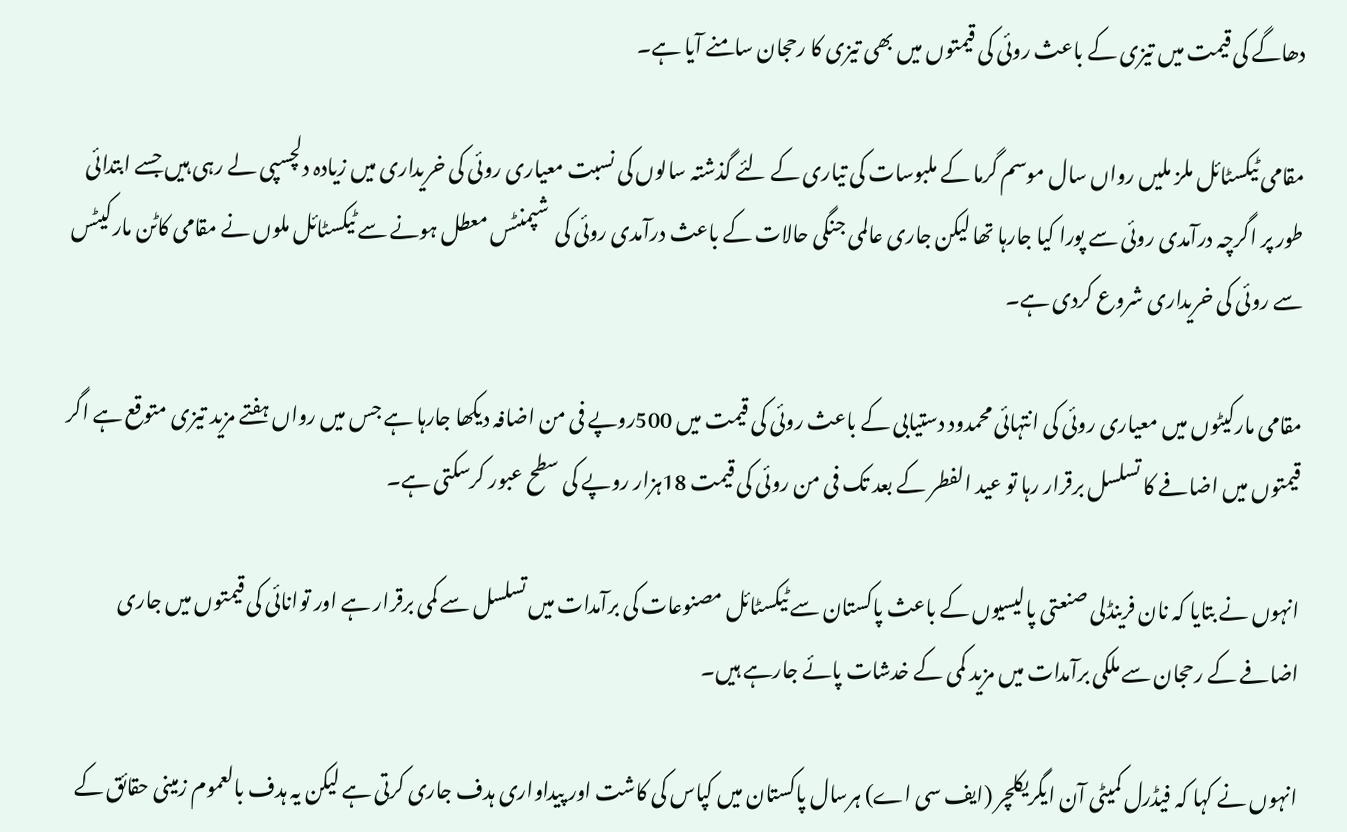دھاگے کی قیمت میں تیزی کے باعث روئی کی قیمتوں میں بھی تیزی کا رحجان سامنے آیا ہے۔

مقامی ٹیکسٹائل ملز ملیں رواں سال موسم گرما کے ملبوسات کی تیاری کے لئے گذشتہ سالوں کی نسبت معیاری روئی کی خریداری میں زیادہ دلچسپی لے رہی ہیں جسے ابتدائی طور پر اگرچہ درآمدی روئی سے پورا کیا جارہا تھا لیکن جاری عالمی جنگی حالات کے باعث درآمدی روئی کی  شپمنٹس معطل ہونے سے ٹیکسٹائل ملوں نے مقامی کاٹن مارکیٹس سے روئی کی خریداری شروع کردی ہے۔

مقامی مارکیٹوں میں معیاری روئی کی انتہائی محمدود دستیابی کے باعث روئی کی قیمت میں 500روپے فی من اضافہ دیکھا جارہا ہے جس میں رواں ہفتے مزید تیزی متوقع ہے اگر قیمتوں میں اضافے کا تسلسل برقرار رہا تو عید الفطر کے بعد تک فی من روئی کی قیمت 18ہزار روپے کی سطح عبور کرسکتی ہے۔

انہوں نے بتایا کہ نان فرینڈلی صنعتی پالیسیوں کے باعث پاکستان سے ٹیکسٹائل مصنوعات کی برآمدات میں تسلسل سے کمی برقرار ہے اور توانائی کی قیمتوں میں جاری اضافے کے رحجان سے ملکی برآمدات میں مزید کمی کے خدشات پائے جارہے ہیں۔

انہوں نے کہا کہ فیڈرل کمیٹی آن ایگریکلچر (ایف سی اے) ہرسال پاکستان میں کپاس کی کاشت اور پیداواری ہدف جاری کرتی ہے لیکن یہ ہدف بالعموم زمینی حقائق کے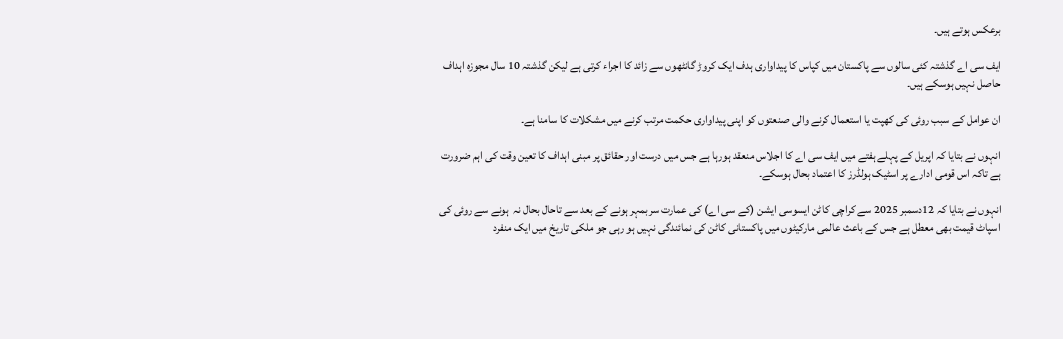برعکس ہوتے ہیں۔

ایف سی اے گذشتہ کئی سالوں سے پاکستان میں کپاس کا پیداواری ہدف ایک کروڑ گانٹھوں سے زائد کا اجراء کرتی ہے لیکن گذشتہ 10 سال مجوزہ اہداف حاصل نہیں ہوسکے ہیں۔

ان عوامل کے سبب روئی کی کھپت یا استعمال کرنے والی صنعتوں کو اپنی پیداواری حکمت مرتب کرنے میں مشکلات کا سامنا ہے۔

انہوں نے بتایا کہ اپریل کے پہلے ہفتے میں ایف سی اے کا اجلاس منعقد ہورہا ہے جس میں درست اور حقائق پر مبنی اہداف کا تعین وقت کی اہم ضرورت ہے تاکہ اس قومی ادارے پر اسٹیک ہولڈرز کا اعتماد بحال ہوسکے۔

انہوں نے بتایا کہ 12دسمبر 2025 سے کراچی کاٹن ایسوسی ایشن (کے سی اے) کی عمارت سربمہر ہونے کے بعد سے تاحال بحال نہ  ہونے سے روئی کی اسپاٹ قیمت بھی معطل ہے جس کے باعث عالمی مارکیٹوں میں پاکستانی کاٹن کی نمائندگی نہیں ہو رہی جو ملکی تاریخ میں ایک منفرد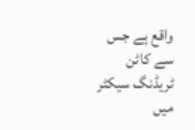واقع ہے جس سے کاٹن ٹریڈنگ سیکٹر میں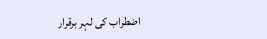اضطراب کی لہر برقرار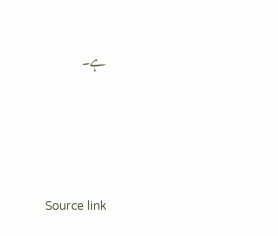ہے۔





Source link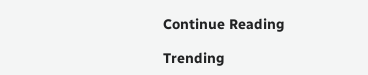Continue Reading

Trending